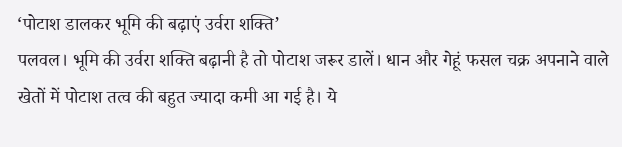‘पोटाश डालकर भूमि की बढ़ाएं उर्वरा शक्ति’
पलवल। भूमि की उर्वरा शक्ति बढ़ानी है तो पोटाश जरूर डालें। धान और गेहूं फसल चक्र अपनाने वाले खेतों में पोटाश तत्व की बहुत ज्यादा कमी आ गई है। ये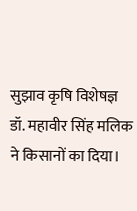सुझाव कृषि विशेषज्ञ डॉ. महावीर सिंह मलिक ने किसानों का दिया।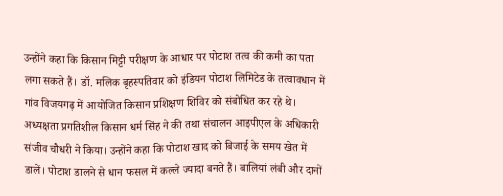उन्होंने कहा कि किसान मिट्टी परीक्षण के आधार पर पोटाश तत्व की कमी का पता लगा सकते हैं। डॉ. मलिक बृहस्पतिवार को इंडियन पोटाश लिमिटेड के तत्वावधान में गांव विजयगढ़ में आयोजित किसान प्रशिक्षण शिविर को संबोधित कर रहे थे। अध्यक्षता प्रगतिशील किसान धर्म सिंह ने की तथा संचालन आइपीएल के अधिकारी संजीव चौधरी ने किया। उन्होंने कहा कि पोटाश खाद को बिजाई के समय खेत में डालें। पोटाश डालने से धान फसल में कल्ले ज्यादा बनते हैं। बालियां लंबी और दानों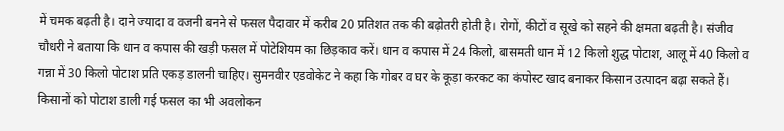में चमक बढ़ती है। दाने ज्यादा व वजनी बनने से फसल पैदावार में करीब 20 प्रतिशत तक की बढ़ोतरी होती है। रोगों, कीटों व सूखे को सहने की क्षमता बढ़ती है। संजीव चौधरी ने बताया कि धान व कपास की खड़ी फसल में पोटेशियम का छिड़काव करें। धान व कपास में 24 किलो, बासमती धान में 12 किलो शुद्ध पोटाश, आलू में 40 किलो व गन्ना में 30 किलो पोटाश प्रति एकड़ डालनी चाहिए। सुमनवीर एडवोकेट ने कहा कि गोबर व घर के कूड़ा करकट का कंपोस्ट खाद बनाकर किसान उत्पादन बढ़ा सकते हैं।
किसानों को पोटाश डाली गई फसल का भी अवलोकन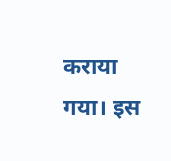कराया गया। इस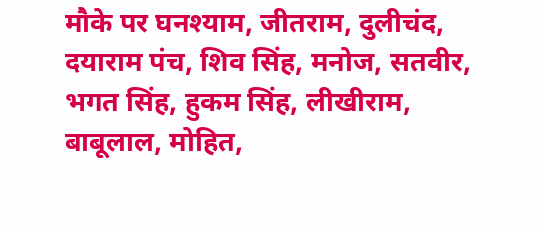मौके पर घनश्याम, जीतराम, दुलीचंद, दयाराम पंच, शिव सिंह, मनोज, सतवीर, भगत सिंह, हुकम सिंह, लीखीराम, बाबूलाल, मोहित,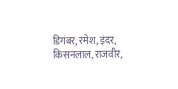डिगंबर, रमेश, इंदर, किसनलाल, राजवीर,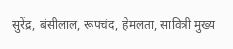सुरेंद्र, बंसीलाल, रूपचंद, हेमलता, सावित्री मुख्य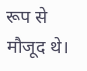रूप से मौजूद थे।